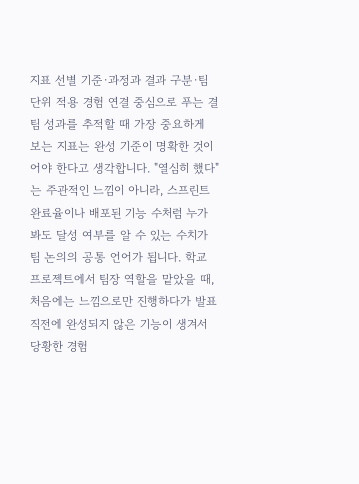지표 선별 기준·과정과 결과 구분·팀 단위 적용 경험 연결 중심으로 푸는 결
팀 성과를 추적할 때 가장 중요하게 보는 지표는 완성 기준이 명확한 것이어야 한다고 생각합니다. "열심히 했다"는 주관적인 느낌이 아니라, 스프린트 완료율이나 배포된 기능 수처럼 누가 봐도 달성 여부를 알 수 있는 수치가 팀 논의의 공통 언어가 됩니다. 학교 프로젝트에서 팀장 역할을 맡았을 때, 처음에는 느낌으로만 진행하다가 발표 직전에 완성되지 않은 기능이 생겨서 당황한 경험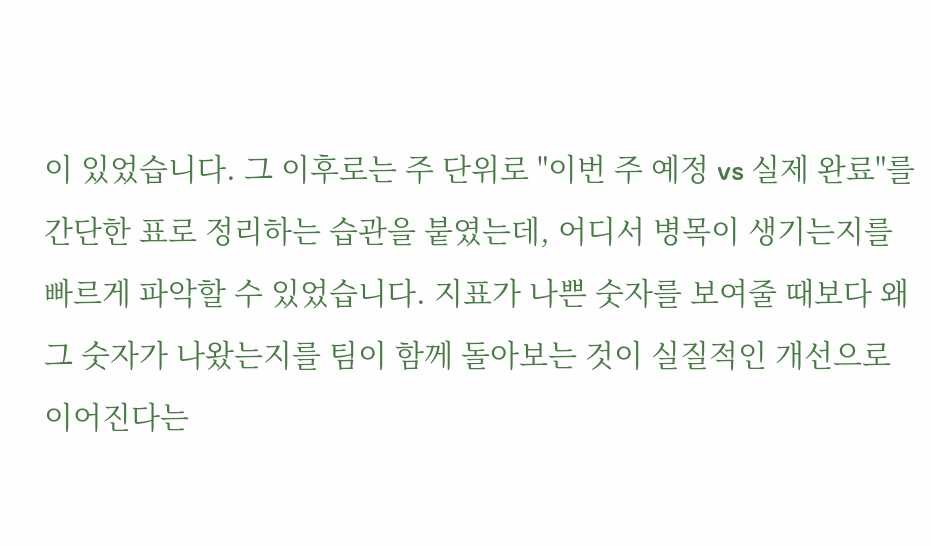이 있었습니다. 그 이후로는 주 단위로 "이번 주 예정 vs 실제 완료"를 간단한 표로 정리하는 습관을 붙였는데, 어디서 병목이 생기는지를 빠르게 파악할 수 있었습니다. 지표가 나쁜 숫자를 보여줄 때보다 왜 그 숫자가 나왔는지를 팀이 함께 돌아보는 것이 실질적인 개선으로 이어진다는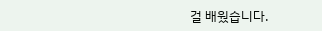걸 배웠습니다.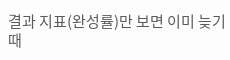결과 지표(완성률)만 보면 이미 늦기 때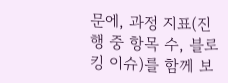문에, 과정 지표(진행 중 항목 수, 블로킹 이슈)를 함께 보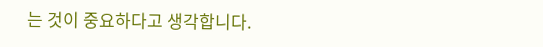는 것이 중요하다고 생각합니다.